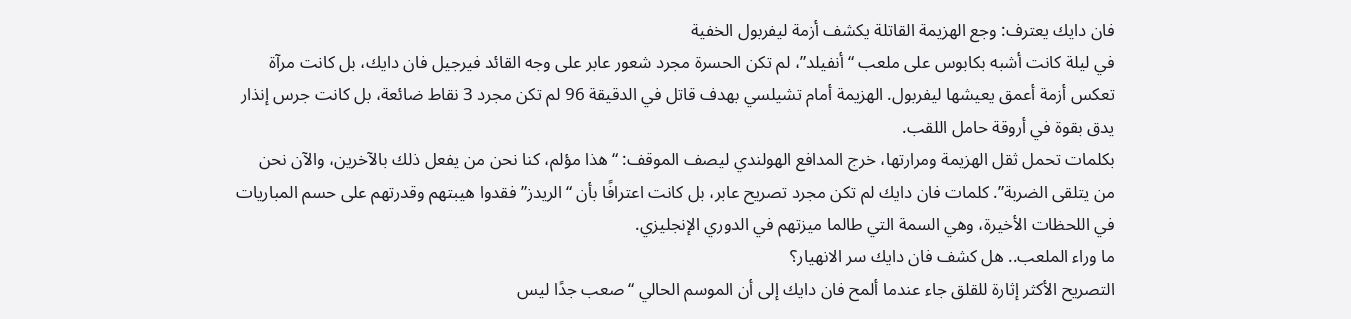فان دايك يعترف: وجع الهزيمة القاتلة يكشف أزمة ليفربول الخفية
في ليلة كانت أشبه بكابوس على ملعب “أنفيلد”، لم تكن الحسرة مجرد شعور عابر على وجه القائد فيرجيل فان دايك، بل كانت مرآة تعكس أزمة أعمق يعيشها ليفربول. الهزيمة أمام تشيلسي بهدف قاتل في الدقيقة 96 لم تكن مجرد 3 نقاط ضائعة، بل كانت جرس إنذار يدق بقوة في أروقة حامل اللقب.
بكلمات تحمل ثقل الهزيمة ومرارتها، خرج المدافع الهولندي ليصف الموقف: “هذا مؤلم، كنا نحن من يفعل ذلك بالآخرين، والآن نحن من يتلقى الضربة”. كلمات فان دايك لم تكن مجرد تصريح عابر، بل كانت اعترافًا بأن “الريدز” فقدوا هيبتهم وقدرتهم على حسم المباريات في اللحظات الأخيرة، وهي السمة التي طالما ميزتهم في الدوري الإنجليزي.
ما وراء الملعب.. هل كشف فان دايك سر الانهيار؟
التصريح الأكثر إثارة للقلق جاء عندما ألمح فان دايك إلى أن الموسم الحالي “صعب جدًا ليس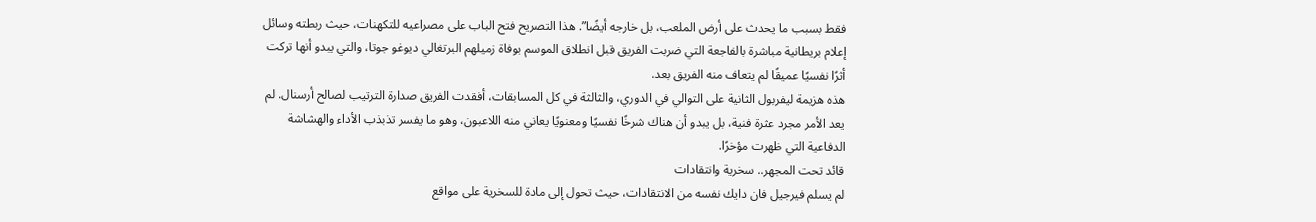فقط بسبب ما يحدث على أرض الملعب، بل خارجه أيضًا”. هذا التصريح فتح الباب على مصراعيه للتكهنات، حيث ربطته وسائل إعلام بريطانية مباشرة بالفاجعة التي ضربت الفريق قبل انطلاق الموسم بوفاة زميلهم البرتغالي ديوغو جوتا، والتي يبدو أنها تركت أثرًا نفسيًا عميقًا لم يتعاف منه الفريق بعد.
هذه هزيمة ليفربول الثانية على التوالي في الدوري، والثالثة في كل المسابقات، أفقدت الفريق صدارة الترتيب لصالح أرسنال. لم يعد الأمر مجرد عثرة فنية، بل يبدو أن هناك شرخًا نفسيًا ومعنويًا يعاني منه اللاعبون، وهو ما يفسر تذبذب الأداء والهشاشة الدفاعية التي ظهرت مؤخرًا.
قائد تحت المجهر.. سخرية وانتقادات
لم يسلم فيرجيل فان دايك نفسه من الانتقادات، حيث تحول إلى مادة للسخرية على مواقع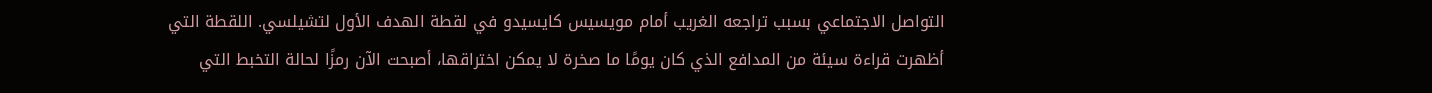التواصل الاجتماعي بسبب تراجعه الغريب أمام مويسيس كايسيدو في لقطة الهدف الأول لتشيلسي. اللقطة التي أظهرت قراءة سيئة من المدافع الذي كان يومًا ما صخرة لا يمكن اختراقها، أصبحت الآن رمزًا لحالة التخبط التي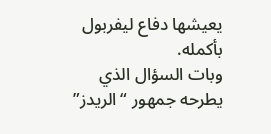يعيشها دفاع ليفربول بأكمله.
وبات السؤال الذي يطرحه جمهور “الريدز”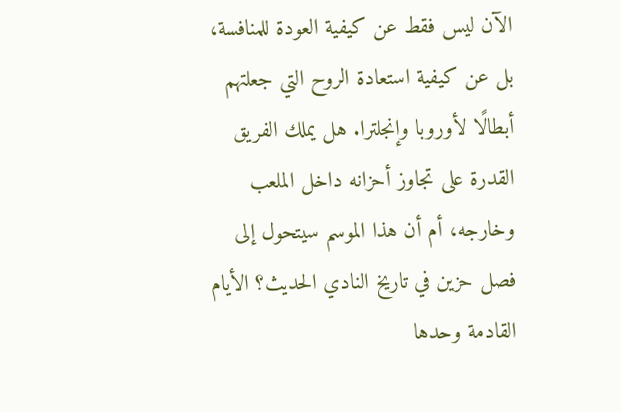الآن ليس فقط عن كيفية العودة للمنافسة، بل عن كيفية استعادة الروح التي جعلتهم أبطالًا لأوروبا وإنجلترا. هل يملك الفريق القدرة على تجاوز أحزانه داخل الملعب وخارجه، أم أن هذا الموسم سيتحول إلى فصل حزين في تاريخ النادي الحديث؟ الأيام القادمة وحدها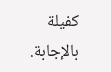كفيلة بالإجابة.